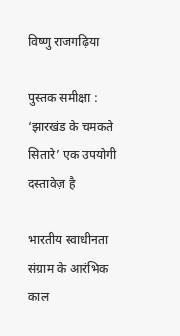विष्णु राजगढ़िया

पुस्तक समीक्षा : ‘झारखंड के चमकते सितारे’ एक उपयोगी दस्तावेज़ है

भारतीय स्वाधीनता संग्राम के आरंभिक काल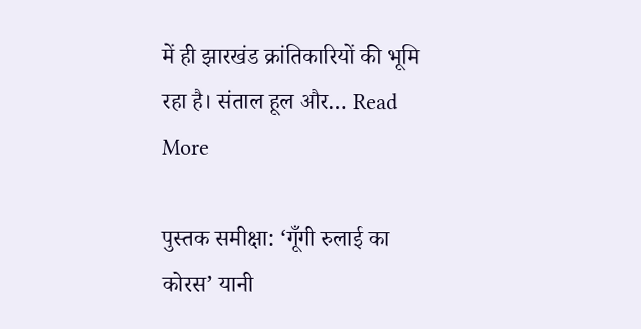में ही झारखंड क्रांतिकारियों की भूमि रहा है। संताल हूल और… Read More

पुस्तक समीक्षा: ‘गूँगी रुलाई का कोरस’ यानी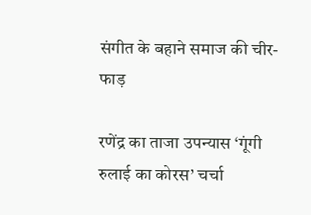संगीत के बहाने समाज की चीर-फाड़

रणेंद्र का ताजा उपन्यास ‘गूंगी रुलाई का कोरस’ चर्चा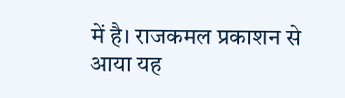में है। राजकमल प्रकाशन से आया यह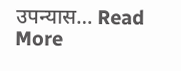उपन्यास… Read More